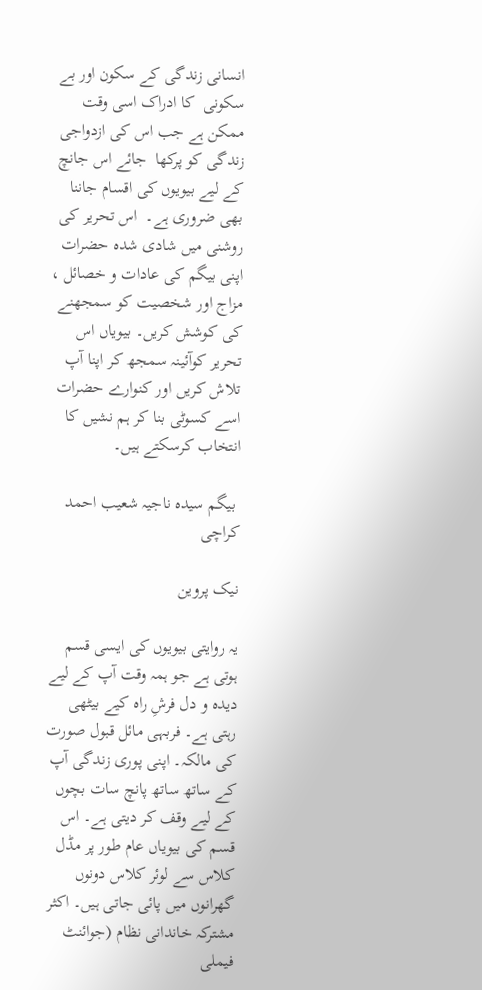انسانی زندگی کے سکون اور بے سکونی  کا ادراک اسی وقت ممکن ہے جب اس کی ازدواجی زندگی کو پرکھا  جائے اس جانچ کے لیے بیویوں کی اقسام جاننا بھی ضروری ہے۔  اس تحریر کی روشنی میں شادی شدہ حضرات اپنی بیگم کی عادات و خصائل ، مزاج اور شخصیت کو سمجھنے کی کوشش کریں۔ بیویاں اس تحریر کوآئینہ سمجھ کر اپنا آپ تلاش کریں اور کنوارے حضرات اسے کسوٹی بنا کر ہم نشیں کا انتخاب کرسکتے ہیں۔

 بیگم سیدہ ناجیہ شعیب احمد کراچی

نیک پروین

یہ روایتی بیویوں کی ایسی قسم ہوتی ہے جو ہمہ وقت آپ کے لیے دیدہ و دل فرشِ راہ کیے بیٹھی رہتی ہے۔ فربہی مائل قبول صورت کی مالکہ۔ اپنی پوری زندگی آپ کے ساتھ ساتھ پانچ سات بچوں کے لیے وقف کر دیتی ہے۔ اس قسم کی بیویاں عام طور پر مڈل کلاس سے لوئر کلاس دونوں گھرانوں میں پائی جاتی ہیں۔ اکثر مشترکہ خاندانی نظام (جوائنٹ فیملی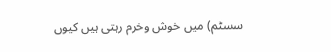سسٹم) میں خوش وخرم رہتی ہیں کیوں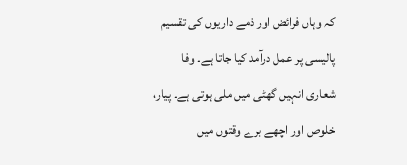کہ وہاں فرائض اور ذمے داریوں کی تقسیم پالیسی پر عمل درآمد کیا جاتا ہے۔ وفا شعاری انہیں گھٹی میں ملی ہوتی ہے۔ پیار، خلوص اور اچھے برے وقتوں میں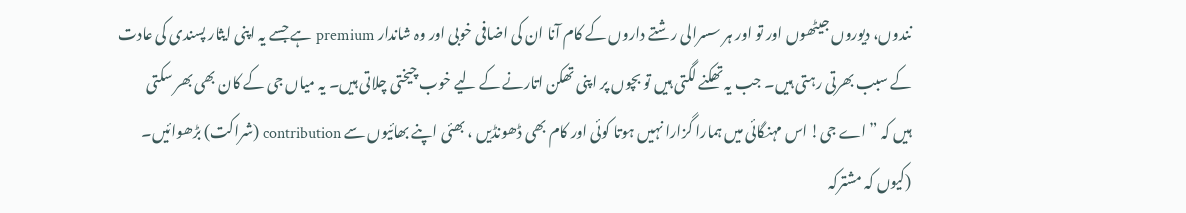نندوں، دیوروں جیٹھوں اور تو اور ہر سسرالی رشتے داروں کے کام آنا ان کی اضافی خوبی اور وہ شاندار premium ہے جسے یہ اپنی ایثار پسندی کی عادت کے سبب بھرتی رہتی ہیں۔ جب یہ تھکنے لگتی ہیں تو بچوں پر اپنی تھکن اتارنے کے لیے خوب چیختی چلاتی ہیں۔ یہ میاں جی کے کان بھی بھر سکتی ہیں کہ ”اے جی! اس مہنگائی میں ہمارا گزارا نہیں ہوتا کوئی اور کام بھی ڈھونڈیں ، بھئی اپنے بھائیوں سے contribution (شراکت) بڑھوائیں۔ (کیوں کہ مشترکہ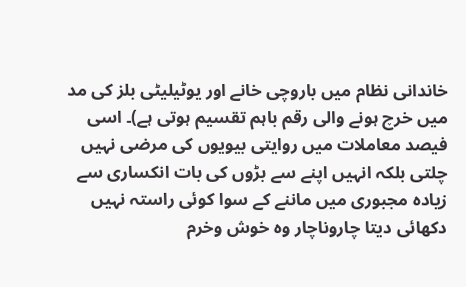خاندانی نظام میں باروچی خانے اور یوٹیلیٹی بلز کی مد میں خرچ ہونے والی رقم باہم تقسیم ہوتی ہے)۔ اسی فیصد معاملات میں روایتی بیویوں کی مرضی نہیں چلتی بلکہ انہیں اپنے سے بڑوں کی بات انکساری سے زیادہ مجبوری میں ماننے کے سوا کوئی راستہ نہیں دکھائی دیتا چاروناچار وہ خوش وخرم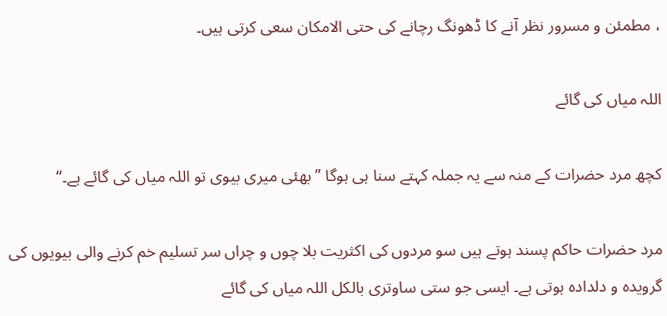، مطمئن و مسرور نظر آنے کا ڈھونگ رچانے کی حتی الامکان سعی کرتی ہیں۔

اللہ میاں کی گائے

کچھ مرد حضرات کے منہ سے یہ جملہ کہتے سنا ہی ہوگا ”بھئی میری بیوی تو اللہ میاں کی گائے ہے۔“

مرد حضرات حاکم پسند ہوتے ہیں سو مردوں کی اکثریت بلا چوں و چراں سر تسلیم خم کرنے والی بیویوں کی گرویدہ و دلدادہ ہوتی ہے۔ ایسی جو ستی ساوتری بالکل اللہ میاں کی گائے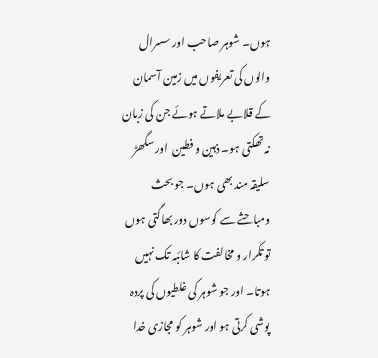ہوں۔ شوہر صاحب اور سسرال والوں کی تعریفوں میں زمین آسمان کے قلابے ملاتے ہوئے جن کی زبان نہ تھکتی ہو۔ ذہین و فطین  اور سگھڑ سلیقہ مند بھی ہوں۔ جو بحث ومباحثے سے کوسوں دور بھاگتی ہوں تو تکرار و مخالفت کا شائبہ تک نہیں ہوتا۔ اور جو شوہر کی غلطیوں کی پردہ پوشی کرتی ہو اور شوہر کو مجازی خدا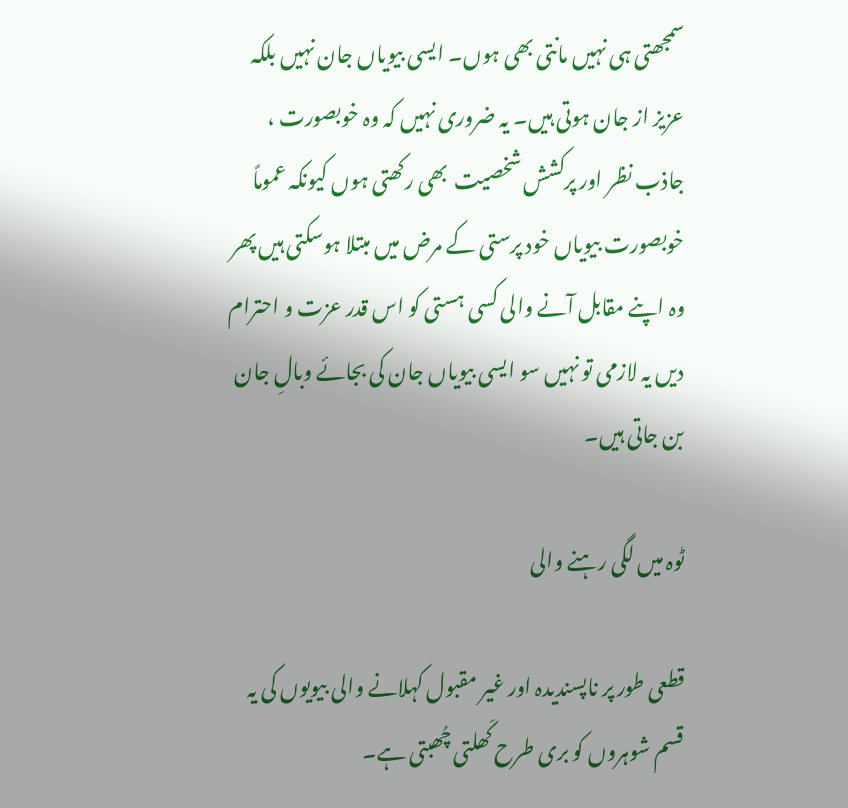سمجھتی ہی نہیں مانتی بھی ہوں۔ ایسی بیویاں جان نہیں بلکہ عزیز از جان ہوتی ہیں۔ یہ ضروری نہیں کہ وہ خوبصورت ، جاذب نظر اور پرکشش شخصیت  بھی رکھتی ہوں کیونکہ عموماً خوبصورت بیویاں خود پرستی کے مرض میں مبتلا ہوسکتی ہیں پھر وہ اپنے مقابل آنے والی کسی ہستی کو اس قدر عزت و احترام دیں یہ لازمی تو نہیں سو ایسی بیویاں جان کی بجائے وبالِ جان بن جاتی ہیں۔

ٹوہ میں لگی رہنے والی

قطعی طور پر ناپسندیدہ اور غیر مقبول کہلانے والی بیویوں کی یہ قسم شوہروں کو بری طرح کَھلتی چُھبتی ہے۔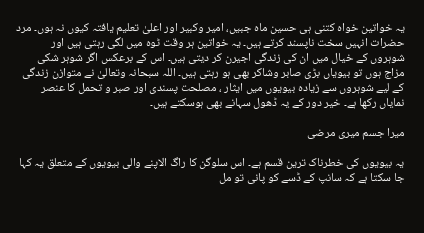یہ خواتین خواہ کتنی ہی حسین ماہ جبیں، امیر وکبیر اور اعلیٰ تعلیم یافتہ کیوں نہ ہوں۔ مرد حضرات انہیں سخت ناپسند کرتے ہیں۔ یہ خواتین ہر وقت ٹوہ میں لگی رہتی ہیں اور شوہروں کے خیال میں ان کی زندگی اجیرن کر دیتی ہیں۔ اس کے برعکس اگر شوہر شکی مزاج ہوں تو بیویاں بڑی صابر وشاکر بھی ہو رہتی ہیں۔ اللہ سبحانہ وتعالیٰ نے متوازن زندگی کے لیے شوہروں سے زیادہ بیویوں میں ایثار ، مصلحت پسندی اور صبر و تحمل کا عنصر نمایاں رکھا ہے۔ خیر دور کے یہ ڈھول سہانے بھی ہوسکتے ہیں۔

میرا جسم میری مرضی

یہ بیویوں کی خطرناک ترین قسم ہے۔ اس سلوگن کا راگ الاپنے والی بیویوں کے متعلق یہ کہا جا سکتا ہے کہ سانپ کے ڈسے کو پانی تو مل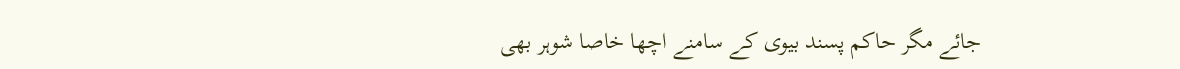جائے مگر حاکم پسند بیوی کے سامنے اچھا خاصا شوہر بھی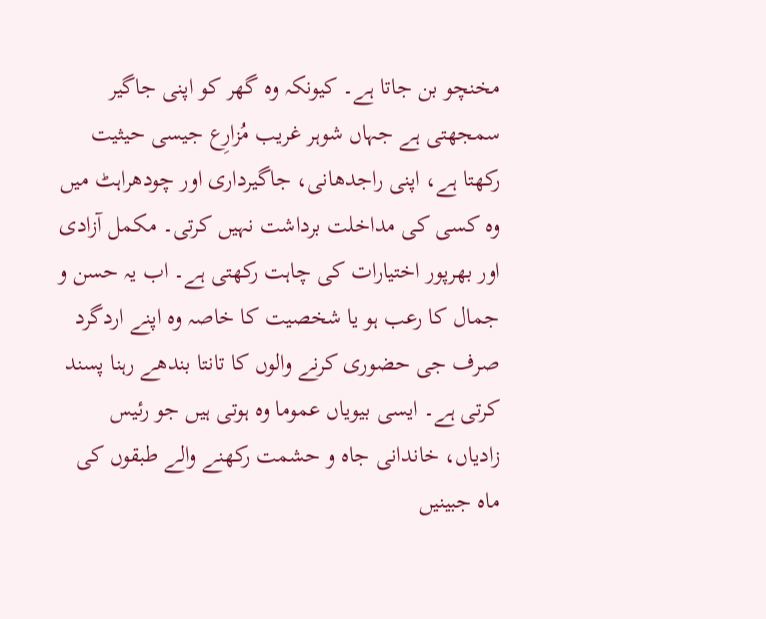مخنچو بن جاتا ہے۔ کیونکہ وہ گھر کو اپنی جاگیر سمجھتی ہے جہاں شوہر غریب مُزارِع جیسی حیثیت  رکھتا ہے، اپنی راجدھانی، جاگیرداری اور چودھراہٹ میں وہ کسی کی مداخلت برداشت نہیں کرتی۔ مکمل آزادی اور بھرپور اختیارات کی چاہت رکھتی ہے۔ اب یہ حسن و جمال کا رعب ہو یا شخصیت کا خاصہ وہ اپنے اردگرد صرف جی حضوری کرنے والوں کا تانتا بندھے رہنا پسند کرتی ہے۔ ایسی بیویاں عموما وہ ہوتی ہیں جو رئیس زادیاں، خاندانی جاہ و حشمت رکھنے والے طبقوں کی ماہ جبینیں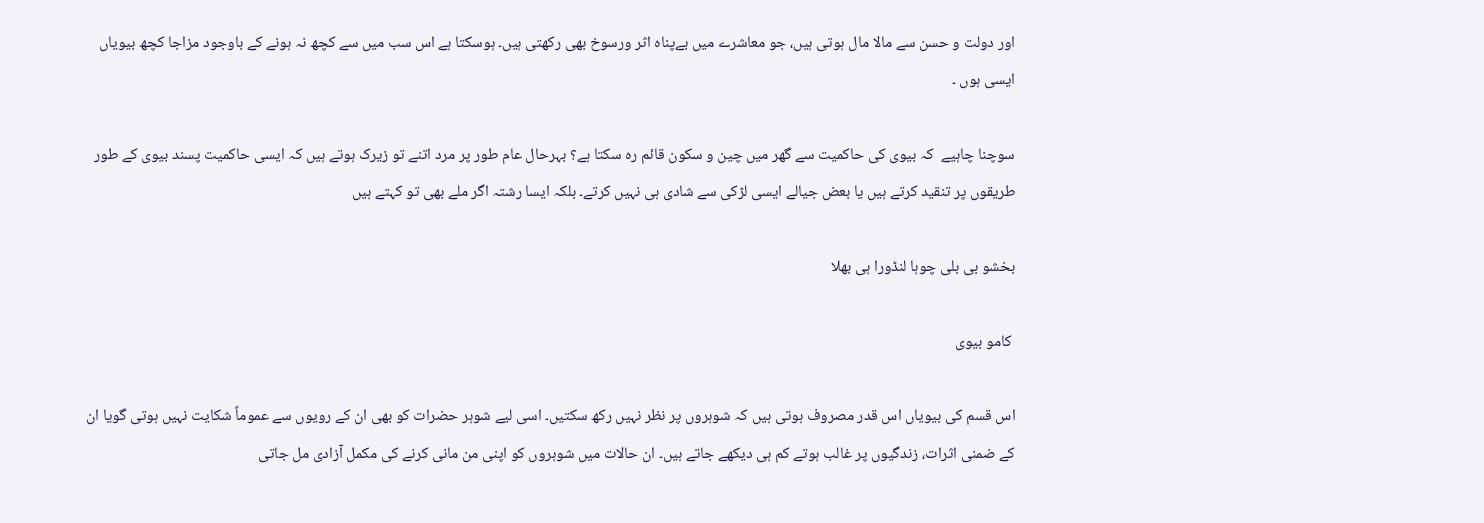اور دولت و حسن سے مالا مال ہوتی ہیں، جو معاشرے میں بےپناہ اثر ورسوخ بھی رکھتی ہیں۔ ہوسکتا ہے اس سب میں سے کچھ نہ ہونے کے باوجود مزاجا کچھ بیویاں ایسی ہوں ۔

سوچنا چاہیے  کہ بیوی کی حاکمیت سے گھر میں چین و سکون قائم رہ سکتا ہے؟ بہرحال عام طور پر مرد اتنے تو زیرک ہوتے ہیں کہ ایسی حاکمیت پسند بیوی کے طور طریقوں پر تنقید کرتے ہیں یا بعض جیالے ایسی لڑکی سے شادی ہی نہیں کرتے۔ بلکہ ایسا رشتہ اگر ملے بھی تو کہتے ہیں

بخشو بی بلی چوہا لنڈورا ہی بھلا

 کامو بیوی

اس قسم کی بیویاں اس قدر مصروف ہوتی ہیں کہ شوہروں پر نظر نہیں رکھ سکتیں۔ اسی لیے شوہر حضرات کو بھی ان کے رویوں سے عموماً شکایت نہیں ہوتی گویا ان کے ضمنی اثرات، زندگیوں پر غالب ہوتے کم ہی دیکھے جاتے ہیں۔ ان حالات میں شوہروں کو اپنی من مانی کرنے کی مکمل آزادی مل جاتی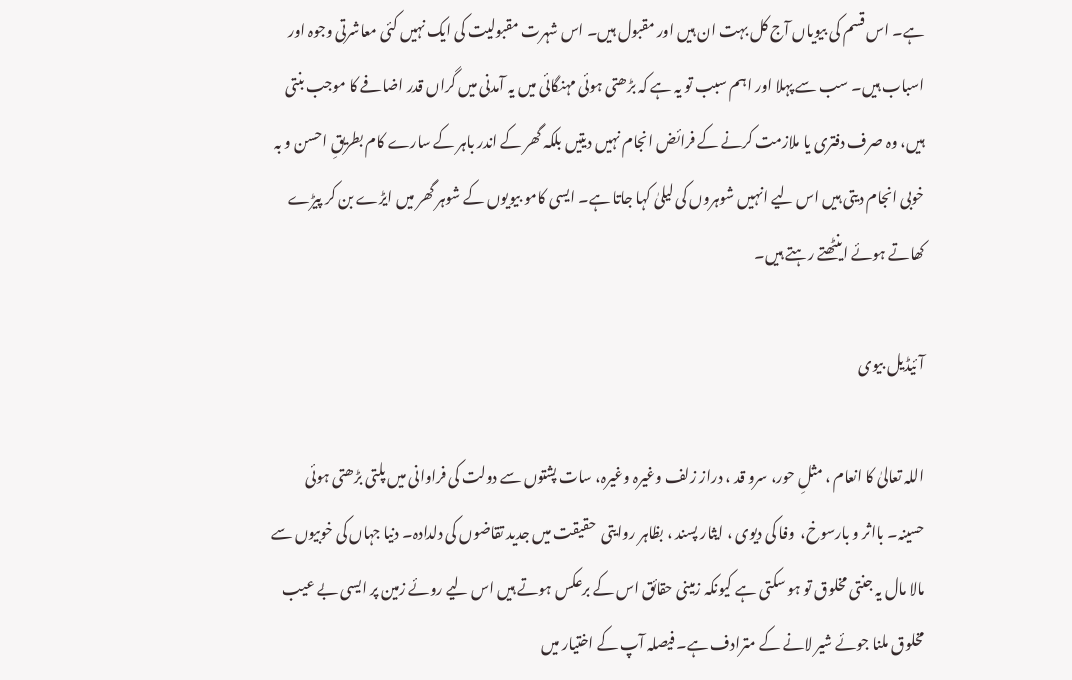ہے۔ اس قسم کی بیویاں آج کل بہت ان ہیں اور مقبول ہیں۔ اس شہرت مقبولیت کی ایک نہیں کئی معاشرتی وجوہ اور اسباب ہیں۔ سب سے پہلا اور اہم سبب تو یہ ہے کہ بڑھتی ہوئی مہنگائی میں یہ آمدنی میں گراں قدر اضافے کا موجب بنتی ہیں، وہ صرف دفتری یا ملازمت کرنے کے فرائض انجام نہیں دیتیں بلکہ گھر کے اندر باہر کے سارے کام بطریقِ احسن و بہ خوبی انجام دیتی ہیں اس لیے انہیں شوہروں کی لیلیٰ کہا جاتا ہے۔ ایسی کامو بیویوں کے شوہر گھر میں ایڑے بن کر پیڑے کھاتے ہوئے اینٹھتے رہتے ہیں۔

آئیڈیل بیوی

اللہ تعالیٰ کا انعام ، مثلِ حور، سرو قد ، دراز زلف وغیرہ وغیرہ، سات پشتوں سے دولت کی فراوانی میں پلتی بڑھتی ہوئی حسینہ۔ بااثر و بارسوخ،  وفا کی دیوی ، ایثار پسند ، بظاہر روایتی  حقیقت میں جدید تقاضوں کی دلدادہ۔ دنیا جہاں کی خوبیوں سے مالا مال یہ جنتی مخلوق تو ہو سکتی ہے کیونکہ زمینی حقائق اس کے برعکس ہوتے ہیں اس لیے روئے زمین پر ایسی بے عیب مخلوق ملنا جوئے شیر لانے کے مترادف ہے۔ فیصلہ آپ کے اختیار میں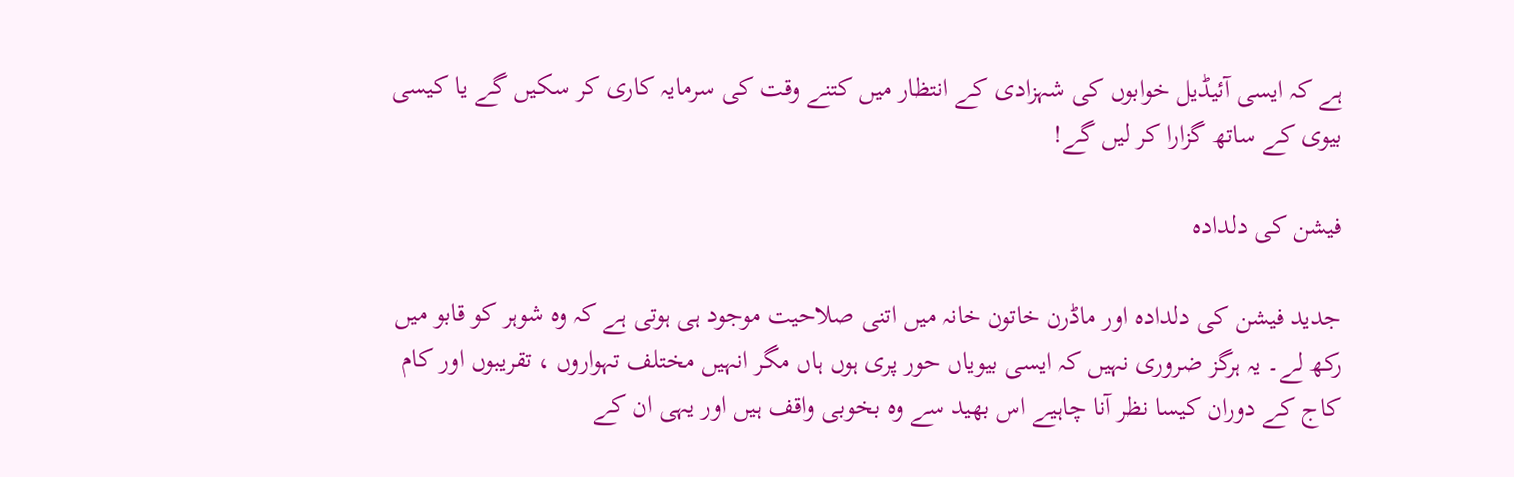ہے کہ ایسی آئیڈیل خوابوں کی شہزادی کے انتظار میں کتنے وقت کی سرمایہ کاری کر سکیں گے یا کیسی بیوی کے ساتھ گزارا کر لیں گے!

فیشن کی دلدادہ

جدید فیشن کی دلدادہ اور ماڈرن خاتون خانہ میں اتنی صلاحیت موجود ہی ہوتی ہے کہ وہ شوہر کو قابو میں رکھ لے۔ یہ ہرگز ضروری نہیں کہ ایسی بیویاں حور پری ہوں ہاں مگر انہیں مختلف تہواروں ، تقریبوں اور کام کاج کے دوران کیسا نظر آنا چاہیے اس بھید سے وہ بخوبی واقف ہیں اور یہی ان کے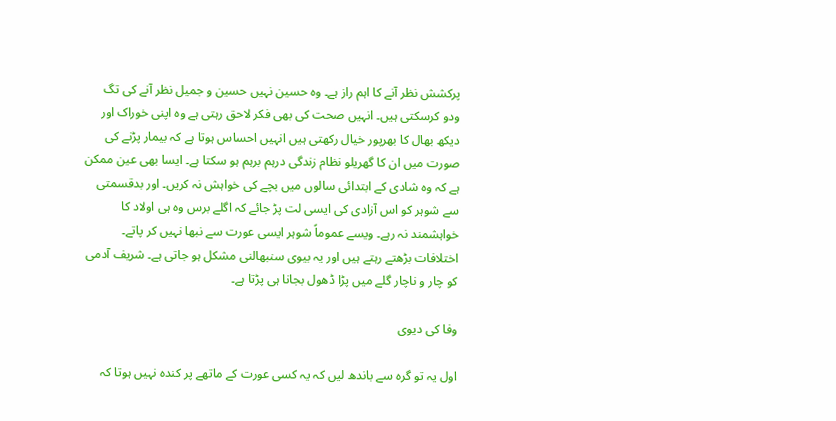پرکشش نظر آنے کا اہم راز ہے۔ وہ حسین نہیں حسین و جمیل نظر آنے کی تگ ودو کرسکتی ہیں۔ انہیں صحت کی بھی فکر لاحق رہتی ہے وہ اپنی خوراک اور دیکھ بھال کا بھرپور خیال رکھتی ہیں انہیں احساس ہوتا ہے کہ بیمار پڑنے کی صورت میں ان کا گھریلو نظام زندگی درہم برہم ہو سکتا ہے۔ ایسا بھی عین ممکن ہے کہ وہ شادی کے ابتدائی سالوں میں بچے کی خواہش نہ کریں۔ اور بدقسمتی سے شوہر کو اس آزادی کی ایسی لت پڑ جائے کہ اگلے برس وہ ہی اولاد کا خواہشمند نہ رہے۔ ویسے عموماً شوہر ایسی عورت سے نبھا نہیں کر پاتے۔ اختلافات بڑھتے رہتے ہیں اور یہ بیوی سنبھالنی مشکل ہو جاتی ہے۔ شریف آدمی کو چار و ناچار گلے میں پڑا ڈھول بجانا ہی پڑتا ہے۔

وفا کی دیوی

اول یہ تو گرہ سے باندھ لیں کہ یہ کسی عورت کے ماتھے پر کندہ نہیں ہوتا کہ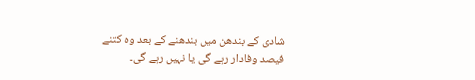شادی کے بندھن میں بندھنے کے بعد وہ کتنے فیصد وفادار رہے گی یا نہیں رہے گی۔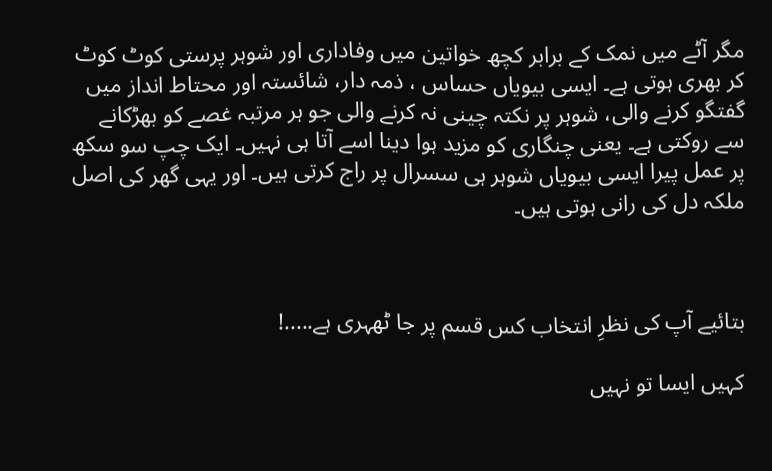مگر آٹے میں نمک کے برابر کچھ خواتین میں وفاداری اور شوہر پرستی کوٹ کوٹ کر بھری ہوتی ہے۔ ایسی بیویاں حساس ، ذمہ دار، شائستہ اور محتاط انداز میں گفتگو کرنے والی، شوہر پر نکتہ چینی نہ کرنے والی جو ہر مرتبہ غصے کو بھڑکانے سے روکتی ہے۔ یعنی چنگاری کو مزید ہوا دینا اسے آتا ہی نہیں۔ ایک چپ سو سکھ پر عمل پیرا ایسی بیویاں شوہر ہی سسرال پر راج کرتی ہیں۔ اور یہی گھر کی اصل ملکہ دل کی رانی ہوتی ہیں۔



بتائیے آپ کی نظرِ انتخاب کس قسم پر جا ٹھہری ہے.....!

کہیں ایسا تو نہیں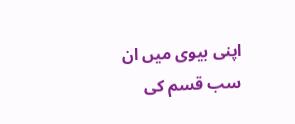اپنی بیوی میں ان سب قسم کی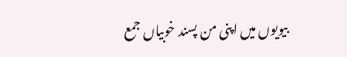بیویوں میں اپنی من پسند خوبیاں جمع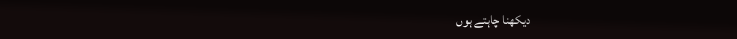دیکھنا چاہتے ہوں